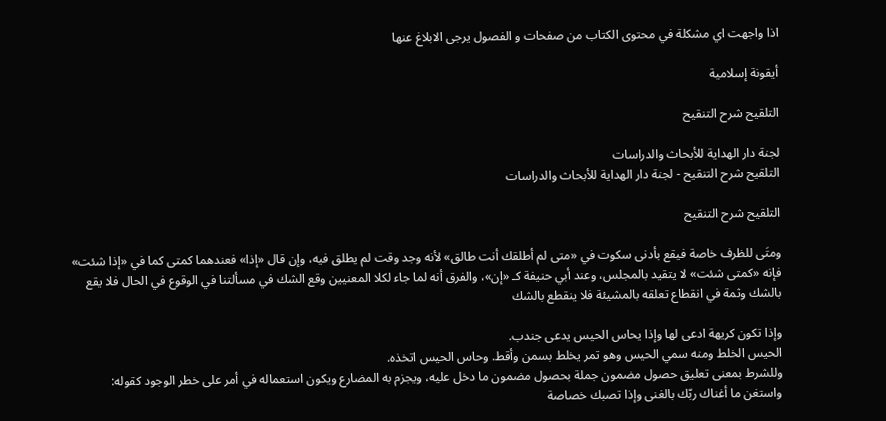اذا واجهت اي مشكلة في محتوى الكتاب من صفحات و الفصول يرجى الابلاغ عنها

أيقونة إسلامية

التلقيح شرح التنقيح

لجنة دار الهداية للأبحاث والدراسات
التلقيح شرح التنقيح - لجنة دار الهداية للأبحاث والدراسات

التلقيح شرح التنقيح

ومتَى للظرف خاصة فيقع بأدنى سكوت في «متى لم أطلقك أنت طالق» لأنه وجد وقت لم يطلق فيه، وإن قال «إذا» فعندهما كمتى كما في «إذا شئت» فإنه «كمتى شئت» لا يتقيد بالمجلس، وعند أبي حنيفة كـ «إن»، والفرق أنه لما جاء لكلا المعنيين وقع الشك في مسألتنا في الوقوع في الحال فلا يقع بالشك وثمة في انقطاع تعلقه بالمشيئة فلا ينقطع بالشك

وإذا تكون كريهة ادعى لها وإذا يحاس الحيس يدعى جندب.
الحيس الخلط ومنه سمي الحيس وهو تمر يخلط بسمن وأقط. وحاس الحيس اتخذه.
وللشرط بمعنى تعليق حصول مضمون جملة بحصول مضمون ما دخل عليه، ويجزم به المضارع ويكون استعماله في أمر على خطر الوجود كقوله: واستغن ما أغناك ربّك بالغنى وإذا تصبك خصاصة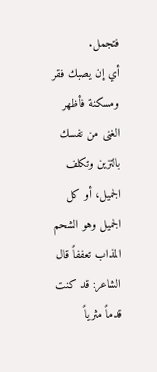فتجمل.
أي إن يصبك فقر ومسكنة فأظهر الغنى من نفسك بالتزين وتكلف الجميل، أو كل الجميل وهو الشحم المذاب تعففاً قال الشاعر: قد كنت قدماً مثرياً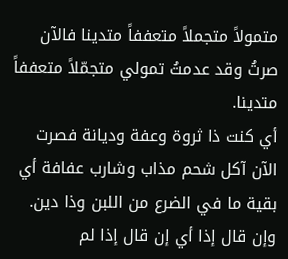متمولاً متجملاً متعففاً متدينا فالآن صرتُ وقد عدمتُ تمولي متجمّلاً متعففاً متدينا.
أي كنت ذا ثروة وعفة وديانة فصرت الآن آكل شحم مذاب وشارب عفافة أي بقية ما في الضرع من اللبن وذا دين.
وإن قال إذا أي إن قال إذا لم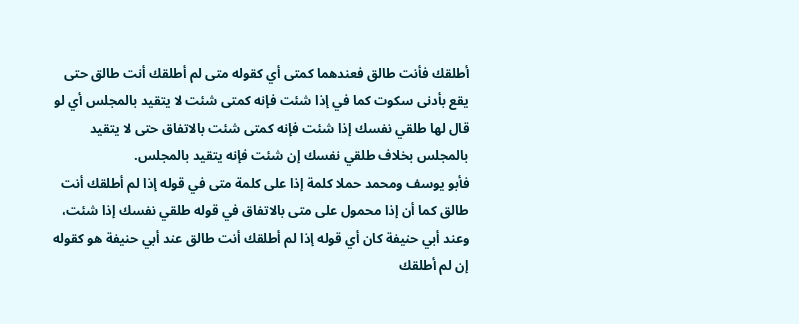أطلقك فأنت طالق فعندهما كمتى أي كقوله متى لم أطلقك أنت طالق حتى يقع بأدنى سكوت كما في إذا شئت فإنه كمتى شئت لا يتقيد بالمجلس أي لو قال لها طلقي نفسك إذا شئت فإنه كمتى شئت بالاتفاق حتى لا يتقيد بالمجلس بخلاف طلقي نفسك إن شئت فإنه يتقيد بالمجلس.
فأبو يوسف ومحمد حملا كلمة إذا على كلمة متى في قوله إذا لم أطلقك أنت طالق كما أن إذا محمول على متى بالاتفاق في قوله طلقي نفسك إذا شئت، وعند أبي حنيفة كان أي قوله إذا لم أطلقك أنت طالق عند أبي حنيفة هو كقوله إن لم أطلقك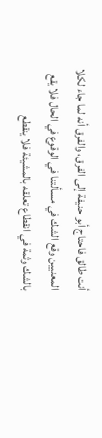أنت طالق فاحتاج أبو حنيفة إلى الفرق، والفرق أنه لما جاء لكلا المعنيين وقع الشك في مسألتنا في الوقوع في الحال فلا يقع بالشك وثمة في انقطاع تعلقه بالمشيئة فلا ينقطع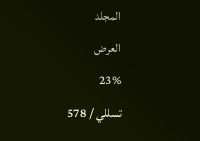المجلد
العرض
23%
تسللي / 578